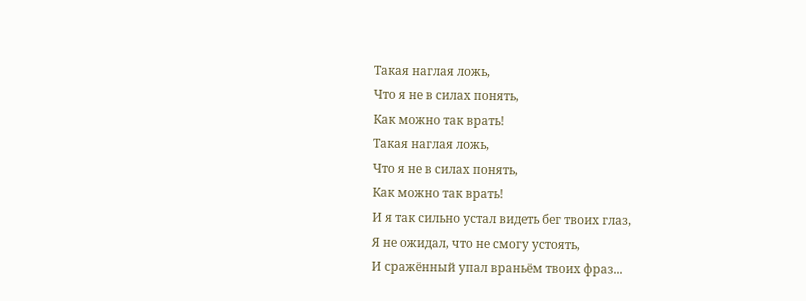Такая наглая ложь,
Что я не в силах понять,
Как можно так врать!
Такая наглая ложь,
Что я не в силах понять,
Как можно так врать!
И я так сильно устал видеть бег твоих глаз,
Я не ожидал, что не смогу устоять,
И сражённый упал враньём твоих фраз...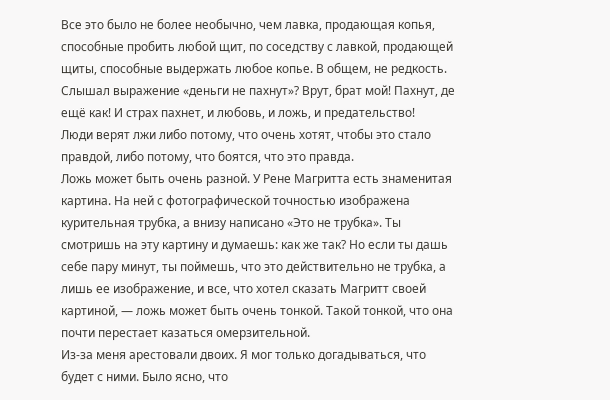Все это было не более необычно, чем лавка, продающая копья, способные пробить любой щит, по соседству с лавкой, продающей щиты, способные выдержать любое копье. В общем, не редкость.
Слышал выражение «деньги не пахнут»? Врут, брат мой! Пахнут, де ещё как! И страх пахнет, и любовь, и ложь, и предательство!
Люди верят лжи либо потому, что очень хотят, чтобы это стало правдой, либо потому, что боятся, что это правда.
Ложь может быть очень разной. У Рене Магритта есть знаменитая картина. На ней с фотографической точностью изображена курительная трубка, а внизу написано «Это не трубка». Ты смотришь на эту картину и думаешь: как же так? Но если ты дашь себе пару минут, ты поймешь, что это действительно не трубка, а лишь ее изображение, и все, что хотел сказать Магритт своей картиной, — ложь может быть очень тонкой. Такой тонкой, что она почти перестает казаться омерзительной.
Из-за меня арестовали двоих. Я мог только догадываться, что будет с ними. Было ясно, что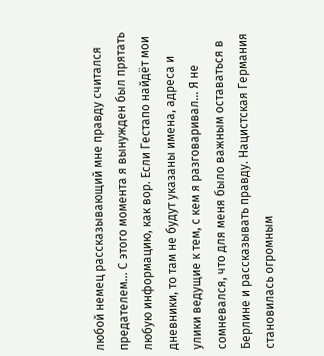любой немец рассказывающий мне правду считался предателем... С этого момента я вынужден был прятать любую информацию, как вор. Если Гестапо найдёт мои дневники, то там не будут указаны имена, адреса и улики ведущие к тем, с кем я разговаривал… Я не сомневался, что для меня было важным оставаться в Берлине и рассказывать правду. Нацистская Германия становилась огромным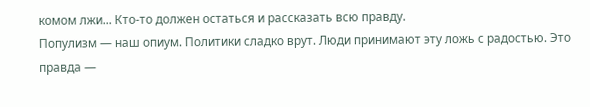комом лжи... Кто-то должен остаться и рассказать всю правду.
Популизм — наш опиум. Политики сладко врут. Люди принимают эту ложь с радостью. Это правда —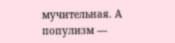мучительная. А популизм —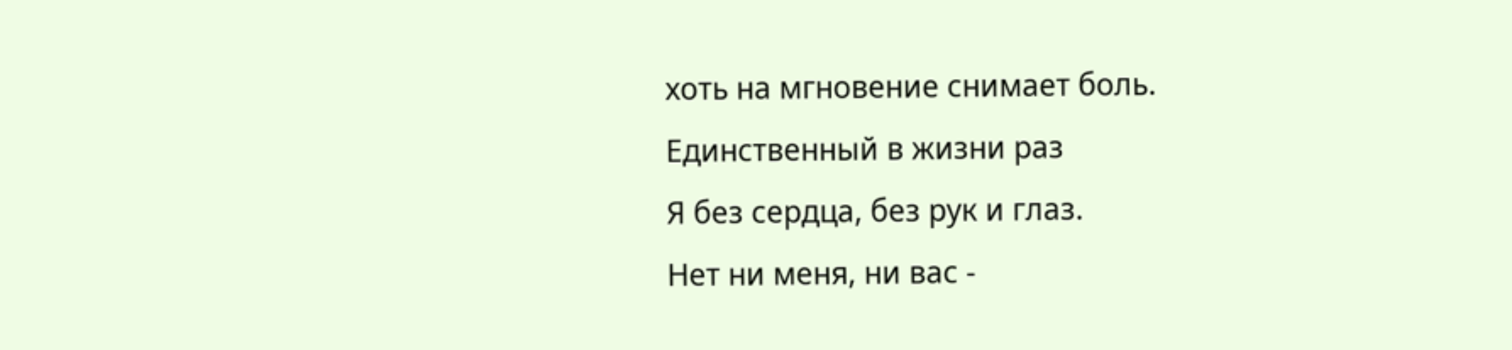хоть на мгновение снимает боль.
Единственный в жизни раз
Я без сердца, без рук и глаз.
Нет ни меня, ни вас -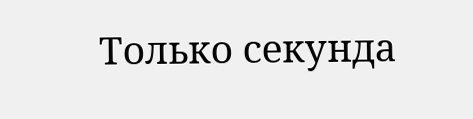Только секунда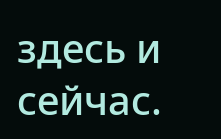здесь и сейчас.